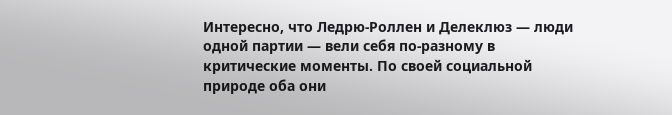Интересно, что Ледрю-Роллен и Делеклюз — люди одной партии — вели себя по-разному в критические моменты. По своей социальной природе оба они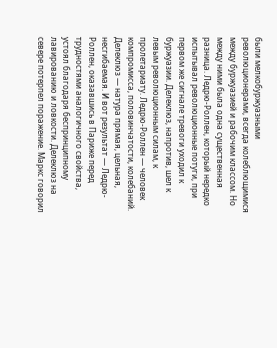были мелкобуржуазными революционерами, всегда колеблющимися между буржуазией и рабочим классом. Но между ними была одна существенная разница. Ледрю-Роллен, который нередко испытывал революционные потуги, при первом же сигнале тревоги уходил к буржуазии. Делеклюз, напротив, шел к левым революционным силам, к пролетариату. Ледрю-Роллен — человек компромисса, половинчатости, колебаний. Делеклюз — натура прямая, цельная, несгибаемая. И вот результат — Ледрю-Роллен, оказавшись в Париже перед трудностями аналогичного свойства, устоял благодаря беспринципному лавированию и ловкости. Делеклюз на севере потерпел поражение. Маркс говорил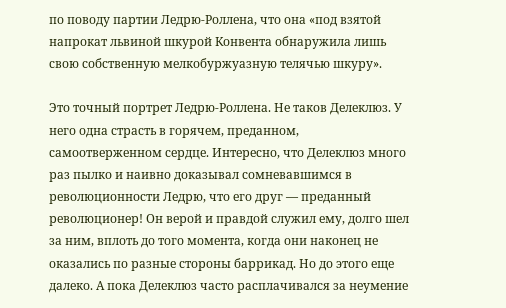по поводу партии Ледрю-Роллена, что она «под взятой напрокат львиной шкурой Конвента обнаружила лишь свою собственную мелкобуржуазную телячью шкуру».

Это точный портрет Ледрю-Роллена. Не таков Делеклюз. У него одна страсть в горячем, преданном, самоотверженном сердце. Интересно, что Делеклюз много раз пылко и наивно доказывал сомневавшимся в революционности Ледрю, что его друг — преданный революционер! Он верой и правдой служил ему, долго шел за ним, вплоть до того момента, когда они наконец не оказались по разные стороны баррикад. Но до этого еще далеко. А пока Делеклюз часто расплачивался за неумение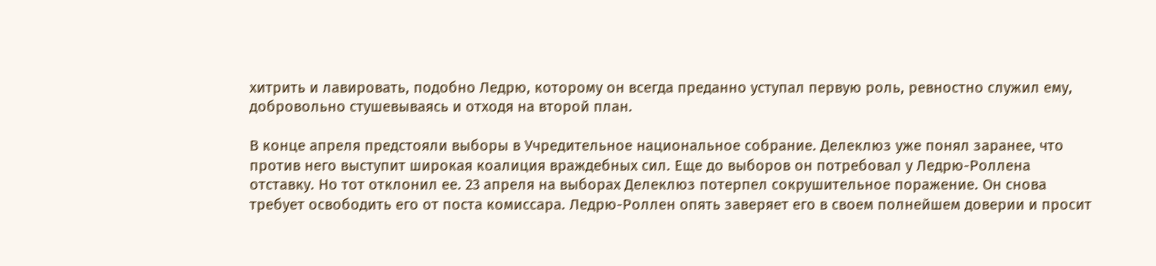хитрить и лавировать, подобно Ледрю, которому он всегда преданно уступал первую роль, ревностно служил ему, добровольно стушевываясь и отходя на второй план.

В конце апреля предстояли выборы в Учредительное национальное собрание. Делеклюз уже понял заранее, что против него выступит широкая коалиция враждебных сил. Еще до выборов он потребовал у Ледрю-Роллена отставку. Но тот отклонил ее. 23 апреля на выборах Делеклюз потерпел сокрушительное поражение. Он снова требует освободить его от поста комиссара. Ледрю-Роллен опять заверяет его в своем полнейшем доверии и просит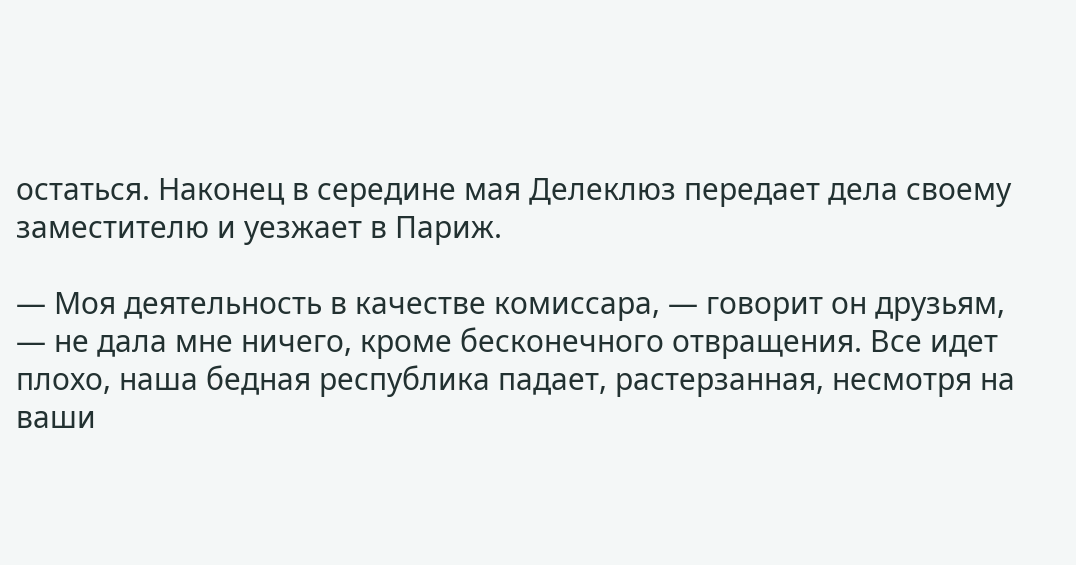остаться. Наконец в середине мая Делеклюз передает дела своему заместителю и уезжает в Париж.

— Моя деятельность в качестве комиссара, — говорит он друзьям, — не дала мне ничего, кроме бесконечного отвращения. Все идет плохо, наша бедная республика падает, растерзанная, несмотря на ваши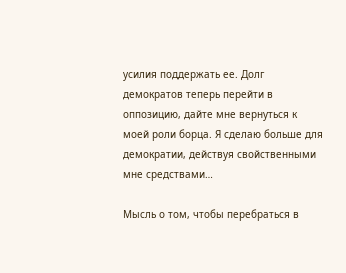усилия поддержать ее. Долг демократов теперь перейти в оппозицию, дайте мне вернуться к моей роли борца. Я сделаю больше для демократии, действуя свойственными мне средствами…

Мысль о том, чтобы перебраться в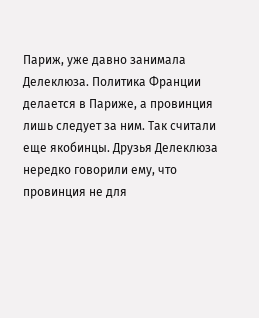Париж, уже давно занимала Делеклюза. Политика Франции делается в Париже, а провинция лишь следует за ним. Так считали еще якобинцы. Друзья Делеклюза нередко говорили ему, что провинция не для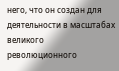него, что он создан для деятельности в масштабах великого революционного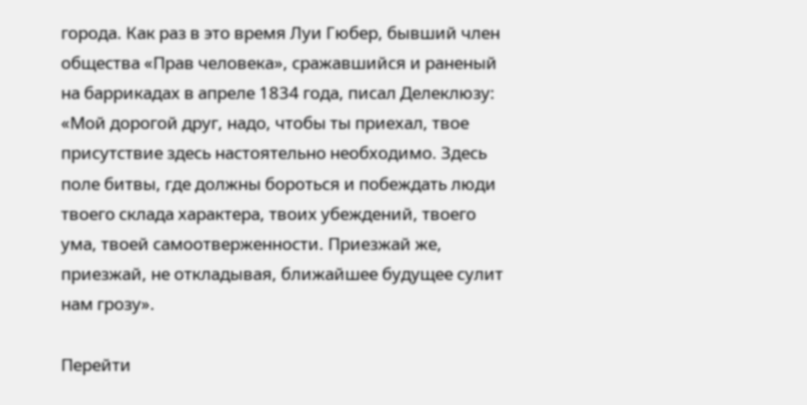города. Как раз в это время Луи Гюбер, бывший член общества «Прав человека», сражавшийся и раненый на баррикадах в апреле 1834 года, писал Делеклюзу: «Мой дорогой друг, надо, чтобы ты приехал, твое присутствие здесь настоятельно необходимо. Здесь поле битвы, где должны бороться и побеждать люди твоего склада характера, твоих убеждений, твоего ума, твоей самоотверженности. Приезжай же, приезжай, не откладывая, ближайшее будущее сулит нам грозу».

Перейти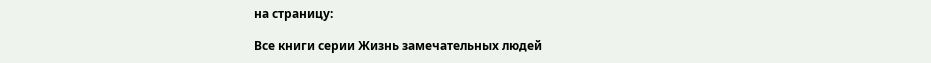на страницу:

Все книги серии Жизнь замечательных людей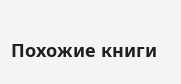Похожие книги